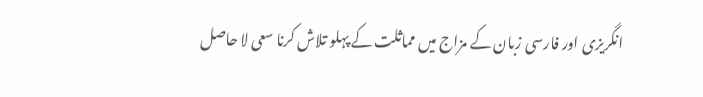انگریزی اور فارسی زبان کے مزاج میں مماثلت کے پہلو تلاش کرنا سعی لا حاصل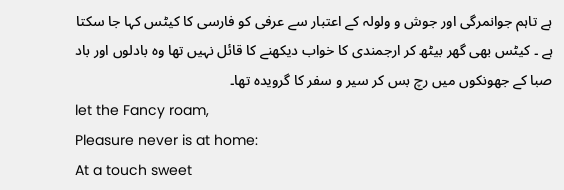ہے تاہم جوانمرگی اور جوش و ولولہ کے اعتبار سے عرفی کو فارسی کا کیٹس کہا جا سکتا ہے ۔ کیٹس بھی گھر بیٹھ کر ارجمندی کا خواب دیکھنے کا قائل نہیں تھا وہ بادلوں اور باد صبا کے جھونکوں میں رچ بس کر سیر و سفر کا گرویدہ تھا۔
let the Fancy roam,
Pleasure never is at home:
At a touch sweet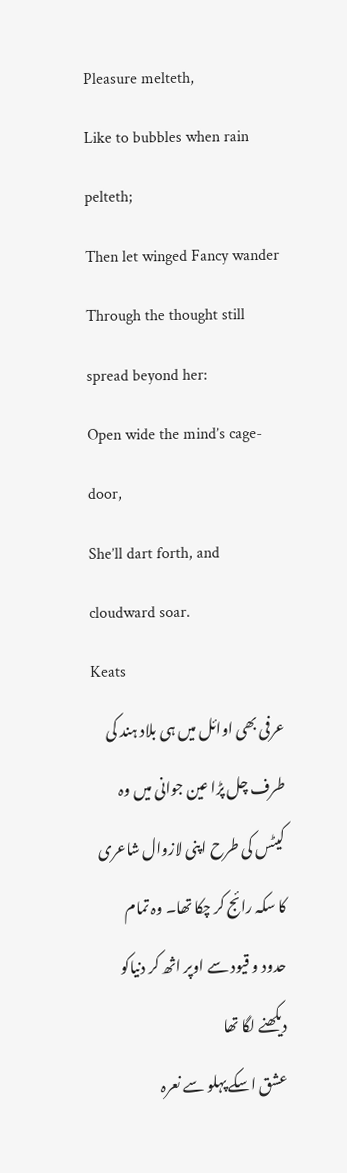Pleasure melteth,
Like to bubbles when rain pelteth;
Then let winged Fancy wander
Through the thought still spread beyond her:
Open wide the mind’s cage-door,
She’ll dart forth, and cloudward soar.
Keats
عرفی بھی اوائل میں ہی بلاد ہند کی طرف چل پڑا عین جوانی میں وہ کیٹس کی طرح اپنی لازوال شاعری کا سکہ رائج کر چکا تھا۔ وہ تمام حدود و قیود سے اوپر اثھ کر دنیاکو دیکھنے لگا تھا
عشق اسکے پہلو سے نعرہ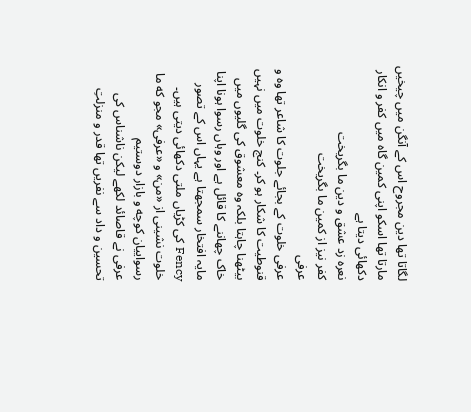لگاتا تھا دین مجروح اس کے آنگن میں چیخیں مارتا تھا اسکو اپنی کمین گاہ میں کفر و انکار دکھائی دیتا ہے
نعره زد عشق و دین ما بگریخت
کفر نیز از کمین ما بگریخت
عرفی
عرفی خلوت کے بجائے جلوت کا شاعر تھا وہ و قنوطیت کا شکار ہو کر۔ کنج خلوت میں نہیں بیٹھنا چاہتا بلکہ وہ معشوق کی گلیوں میں خاک چھاننے کا قائل ہے اور وہاں رسوا ہونا اپنا مایہ افتخار سمجھتا ہے یہاں اس کے تصور Fency کی کڑیاں ملتی دکھائی دیتی ہیں۔
خلوت نشینی از «من» و «عرفی» مجو که ما
رسواییان کوچه و بازار دوستیم
عرفی نے قاصائد لکھے لیکن ناشناس کی تحسین و داد سے نفریں تھا قدر و منزلتِ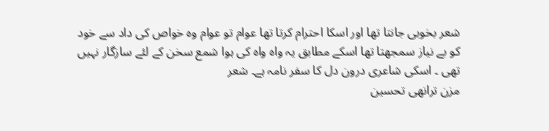شعر بخوبی جانتا تھا اور اسکا احترام کرتا تھا عوام تو عوام وہ خواص کی داد سے خود کو بے نیاز سمجھتا تھا اسکے مطابق یہ واہ واہ کی ہوا شمع سخن کے لئے سازگار نہیں تھی ۔ اسکی شاعری درون دل کا سفر نامہ ہے۔ شعر
مزن ترانهی تحسین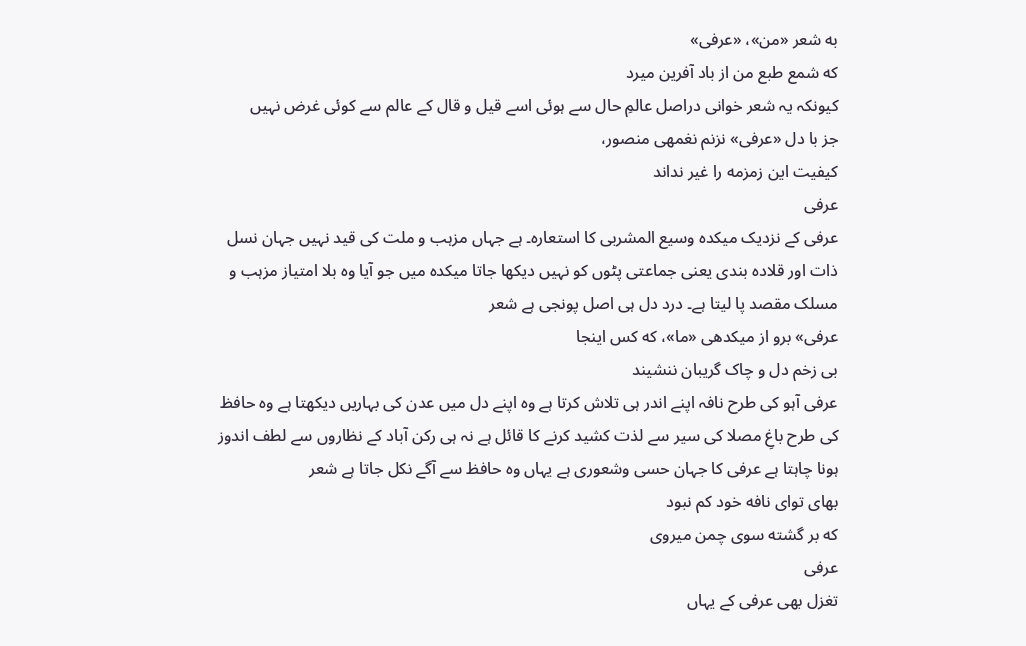به شعر «من»، «عرفی»
که شمع طبع من از باد آفرین میرد
کیونکہ یہ شعر خوانی دراصل عالمِ حال سے ہوئی اسے قیل و قال کے عالم سے کوئی غرض نہیں
جز با دل «عرفی» نزنم نغمهی منصور،
کیفیت این زمزمه را غیر نداند
عرفی
عرفی کے نزدیک میکدہ وسیع المشربی کا استعارہ۔ ہے جہاں مزہب و ملت کی قید نہیں جہان نسل ذات اور قلادہ بندی یعنی جماعتی پٹوں کو نہیں دیکھا جاتا میکدہ میں جو آیا وہ بلا امتیاز مزہب و مسلک مقصد پا لیتا ہے۔ درد دل ہی اصل پونجی ہے شعر
عرفی» برو از میکدهی «ما»، که کس اینجا
بی زخم دل و چاک گریبان ننشیند
عرفی آہو کی طرح نافہ اپنے اندر ہی تلاش کرتا ہے وہ اپنے دل میں عدن کی بہاریں دیکھتا ہے وہ حافظ کی طرح باغِ مصلا کی سیر سے لذت کشید کرنے کا قائل ہے نہ ہی رکن آباد کے نظاروں سے لطف اندوز ہونا چاہتا ہے عرفی کا جہان حسی وشعوری ہے یہاں وہ حافظ سے آگے نکل جاتا ہے شعر
بهای توای نافه خود کم نبود
که بر گشته سوی چمن میروی
عرفی
تغزل بھی عرفی کے یہاں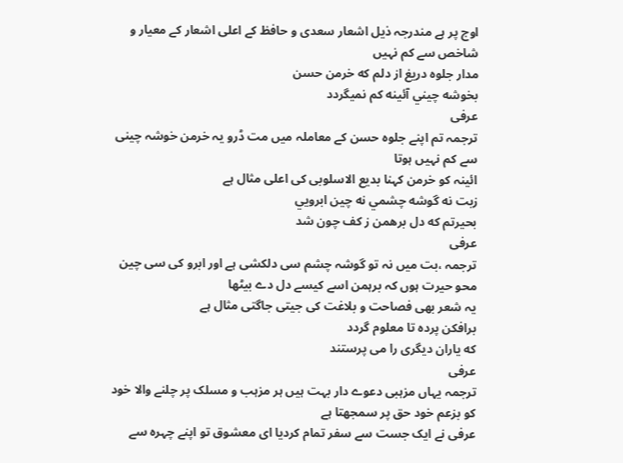اوج پر ہے مندرجہ ذیل اشعار سعدی و حافظ کے اعلی اشعار کے معیار و شاخص سے کم نہیں
مدار جلوه دريغ از دلم که خرمن حسن
بخوشه چيني آئينه کم نميگردد
عرفی
ترجمہ تم اپنے جلوہ حسن کے معاملہ میں مت ڈرو یہ خرمن خوشہ چینی سے کم نہیں ہوتا
ائینہ کو خرمن کہنا بدیع الاسلوبی کی اعلی مثال ہے
زبت نه گوشه چشمي نه چين ابرويي
بحيرتم که دل برهمن ز کف چون شد
عرفی
ترجمہ ،بت میں نہ تو گوشہ چشم سی دلکشی ہے اور ابرو کی سی چین محو حیرت ہوں کہ برہمن اسے کیسے دل دے بیٹھا
یہ شعر بھی فصاحت و بلاغت کی جیتی جاگتی مثال ہے
برافکن پرده تا معلوم گردد
که یاران دیگری را می پرستند
عرفی
ترجمہ یہاں مزہبی دعوے دار بہت ہیں ہر مزہب و مسلک پر چلنے والا خود کو بزعم خود حق پر سمجھتا ہے
عرفی نے ایک جست سے سفر تمام کردیا ای معشوق تو اپنے چہرہ سے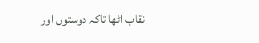نقاب اٹھا تاکہ دوستوں اور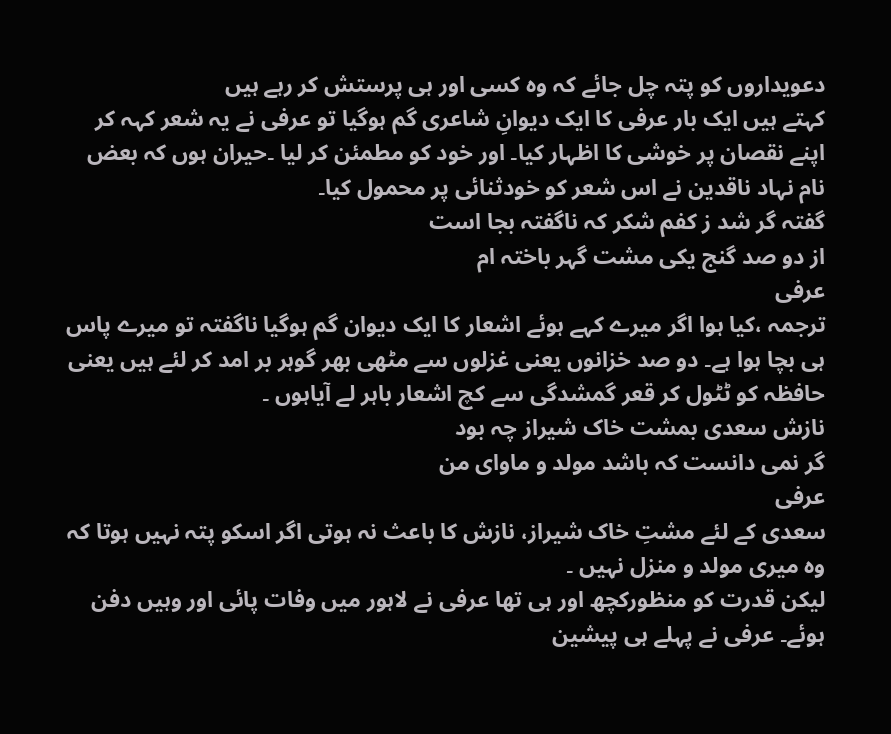دعویداروں کو پتہ چل جائے کہ وہ کسی اور ہی پرستش کر رہے ہیں
کہتے ہیں ایک بار عرفی کا ایک دیوانِ شاعری گم ہوگیا تو عرفی نے یہ شعر کہہ کر اپنے نقصان پر خوشی کا اظہار کیا۔ اور خود کو مطمئن کر لیا ۔حیران ہوں کہ بعض نام نہاد ناقدین نے اس شعر کو خودثنائی پر محمول کیا۔
گفتہ گر شد ز کفم شکر کہ ناگفتہ بجا است
از دو صد گنج یکی مشت گہر باختہ ام
عرفی
ترجمہ ،کیا ہوا اگر میرے کہے ہوئے اشعار کا ایک دیوان گم ہوگیا ناگفتہ تو میرے پاس ہی بچا ہوا ہے۔ دو صد خزانوں یعنی غزلوں سے مٹھی بھر گوہر بر امد کر لئے ہیں یعنی حافظہ کو ٹٹول کر قعر گمشدگی سے کچ اشعار باہر لے آیاہوں ۔
نازش سعدی بمشت خاک شیراز چہ بود
گر نمی دانست کہ باشد مولد و ماوای من
عرفی
سعدی کے لئے مشتِ خاک شیراز، نازش کا باعث نہ ہوتی اگر اسکو پتہ نہیں ہوتا کہ وہ میری مولد و منزل نہیں ۔
لیکن قدرت کو منظورکچھ اور ہی تھا عرفی نے لاہور میں وفات پائی اور وہیں دفن ہوئے۔ عرفی نے پہلے ہی پیشین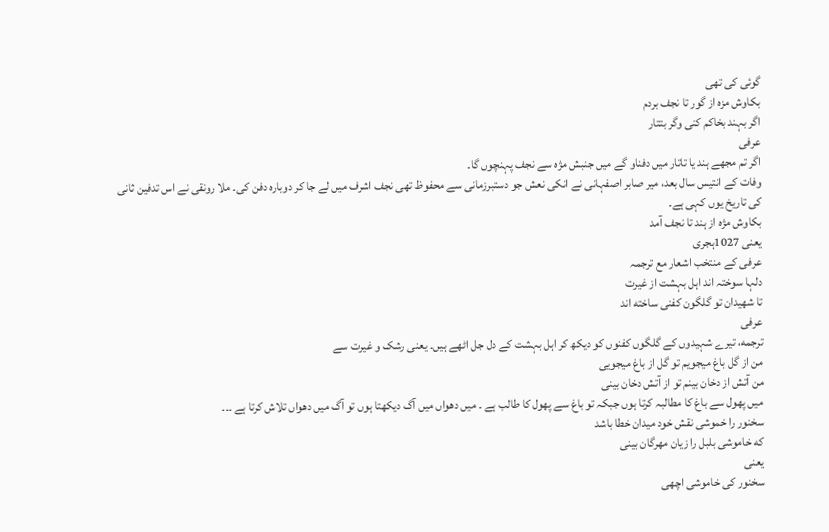گوئی کی تھی
بکاوش مزہ از گور تا نجف بردم
اگر بہند بخاکم کنی وگر بتتار
عرفی
اگر تم مجھے ہند یا تاتار میں دفناو گے میں جنبش مژہ سے نجف پہنچوں گا۔
وفات کے انتیس سال بعد، میر صابر اصفہانی نے انکی نعش جو دستبرزمانی سے محفوظ تھی نجف اشرف میں لے جا کر دوبارہ دفن کی۔ ملا رونقی نے اس تدفین ثانی کی تاریخ یوں کہی ہے۔
بکاوش مژہ از ہند تا نجف آمد
یعنی 1027ہجری
عرفی کے منتخب اشعار مع ترجمہ
دلہا سوختہ اند اہل بہشت از غیرت
تا شهیدان تو گلگون کفنی ساخته اند
عرفی
ترجمه، تیرے شہیدوں کے گلگوں کفنوں کو دیکھ کر اہل بہشت کے دل جل اٹھے ہیں۔ یعنی رشک و غیرت سے
من از گل باغ میجویم تو گل از باغ میجویی
من آتش از دخان بینم تو از آتش دخان بینی
میں پھول سے باغ کا مطالبہ کرتا ہوں جبکہ تو باغ سے پھول کا طالب ہے ۔ میں دھواں میں آگ دیکھتا ہوں تو آگ میں دھواں تلاش کرتا ہے ۔۔۔
سخنور را خموشی نقش خود میدان خطا باشد
که خاموشی بلبل را زیان مهرگان بینی
یعنی
سخنور کی خاموشی اچھی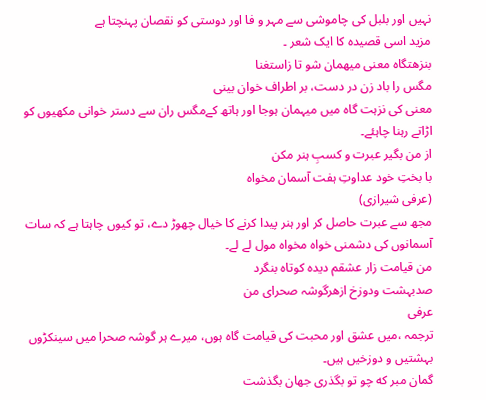نہیں اور بلبل کی چاموشی سے مہر و فا اور دوستی کو نقصان پہنچتا ہے
مزید اسی قصیدہ کا ایک شعر ۔
بنزهتگاه معنی میهمان شو تا زاستغنا
مگس را باد زن در دست، بر اطراف خوان بینی
معنی کی نزہت گاہ میں میہمان ہوجا اور ہاتھ کےمگس ران سے دستر خوانی مکھیوں کو اڑاتے رہنا چاہئے۔
از من بگیر عبرت و کسبِ ہنر مکن
با بختِ خود عداوتِ ہفت آسمان مخواہ
(عرفی شیرازی)
مجھ سے عبرت حاصل کر اور ہنر پیدا کرنے کا خیال چھوڑ دے، تو کیوں چاہتا ہے کہ سات آسمانوں کی دشمنی خواہ مخواہ مول لے لے۔
من قیامت زار عشقم دیدہ کوتاہ بنگرد
صدبہشت ودوزخ ازھرگوشہ صحرای من
عرفی
ترجمہ ،میں عشق اور محبت کی قیامت گاہ ہوں، میرے ہر گوشہ صحرا میں سینکڑوں بہشتیں و دوزخیں ہیں۔
گمان مبر که چو تو بگذری جهان بگذشت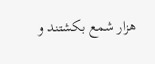هزار شمع بکشتند و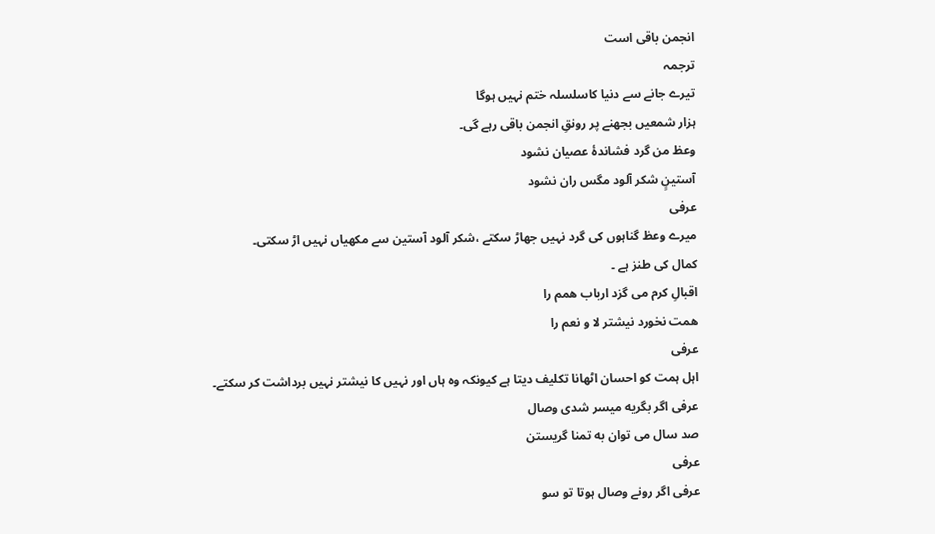انجمن باقی است
ترجمہ
تیرے جانے سے دنیا کاسلسلہ ختم نہیں ہوگا
ہزار شمعیں بجھنے پر رونقِ انجمن باقی رہے گی۔
وعظ من گرد فشاندهٔ عصیان نشود
آستینٍ شکر آلود مگس ران نشود
عرفی
میرے وعظ گناہوں کی گرد نہیں جھاڑ سکتے ،شکر آلود آستین سے مکھیاں نہیں اڑ سکتی۔
کمال کی طنز ہے ۔
اقبالِ کرم می گزد ارباب همم را
همت نخورد نیشتر لا و نعم را
عرفی
اہل ہمت کو احسان اٹھانا تکلیف دیتا ہے کیونکہ وہ ہاں اور نہیں کا نیشتر نہیں برداشت کر سکتے۔
عرفی اگر بگریه میسر شدی وصال
صد سال می توان به تمنا گریستن
عرفی
عرفی اگر رونے وصال ہوتا تو سو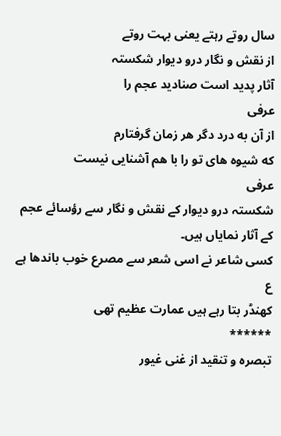سال روتے رہتے یعنی بہت روتے
از نقش و نگار درو دیوار شکستہ
آثار پدید است صنادید عجم را
عرفی
از آن به درد دگر هر زمان گرفتارم
که شیوه های تو را با هم آشنایی نیست
عرفی
شکستہ درو دیوار کے نقش و نگار سے رؤسائے عجم کے آثار نمایاں ہیں۔
کسی شاعر نے اسی شعر سے مصرع خوب باندھا ہے
ع
کھنڈر بتا رہے ہیں عمارت عظیم تھی
******
تبصرہ و تنقید از غنی غیور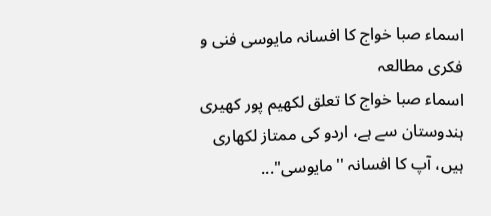اسماء صبا خواج کا افسانہ مایوسی فنی و فکری مطالعہ
اسماء صبا خواج کا تعلق لکھیم پور کھیری ہندوستان سے ہے، اردو کی ممتاز لکھاری ہیں، آپ کا افسانہ ''مایوسی"...